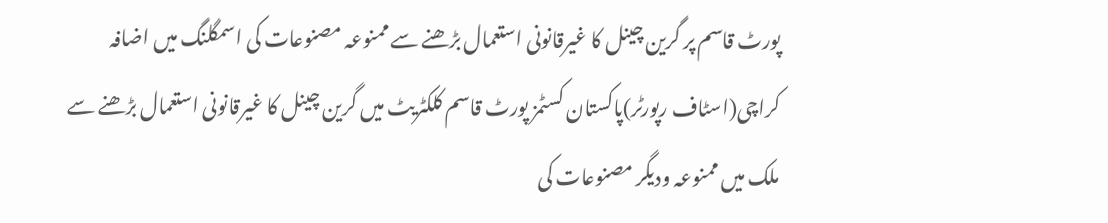پورٹ قاسم پر گرین چینل کا غیرقانونی استعمال بڑھنے سے ممنوعہ مصنوعات کی اسمگلنگ میں اضافہ
کراچی(اسٹاف رپورٹر)پاکستان کسٹمز پورٹ قاسم کلکٹریٹ میں گرین چینل کا غیرقانونی استعمال بڑھنے سے ملک میں ممنوعہ ودیگر مصنوعات کی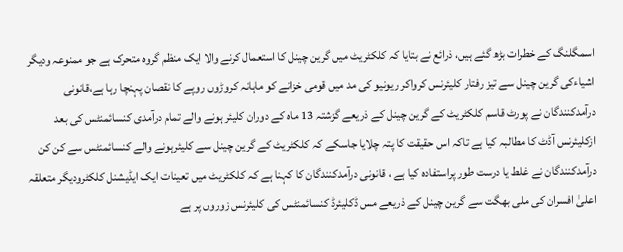اسمگلنگ کے خطرات بڑھ گئے ہیں، ذرائع نے بتایا کہ کلکٹریٹ میں گرین چینل کا استعمال کرنے والا ایک منظم گروہ متحرک ہے جو ممنوعہ ودیگر اشیاءکی گرین چینل سے تیز رفتار کلیئرنس کرواکر ریونیو کی مد میں قومی خزانے کو ماہانہ کروڑوں روپے کا نقصان پہنچا رہا ہے،قانونی درآمدکنندگان نے پورٹ قاسم کلکٹریٹ کے گرین چینل کے ذریعے گزشتہ 13 ماہ کے دوران کلیئر ہونے والے تمام درآمدی کنسائمنٹس کی بعد ازکلیئرنس آڈٹ کا مطالبہ کیا ہے تاکہ اس حقیقت کا پتہ چلایا جاسکے کہ کلکٹریٹ کے گرین چینل سے کلیئرہونے والے کنسائمنٹس سے کن کن درآمدکنندگان نے غلط یا درست طور پراستفادہ کیا ہے ، قانونی درآمدکنندگان کا کہنا ہے کہ کلکٹریٹ میں تعینات ایک ایڈیشنل کلکٹرودیگر متعلقہ اعلیٰ افسران کی ملی بھگت سے گرین چینل کے ذریعے مس ڈکلیئرڈ کنسائمنٹس کی کلیئرنس زوروں پر ہے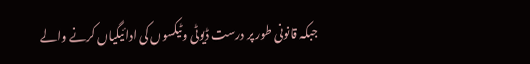جبکہ قانونی طور پر درست ڈیوٹی وٹیکسوں کی ادائیگیاں کرنے والے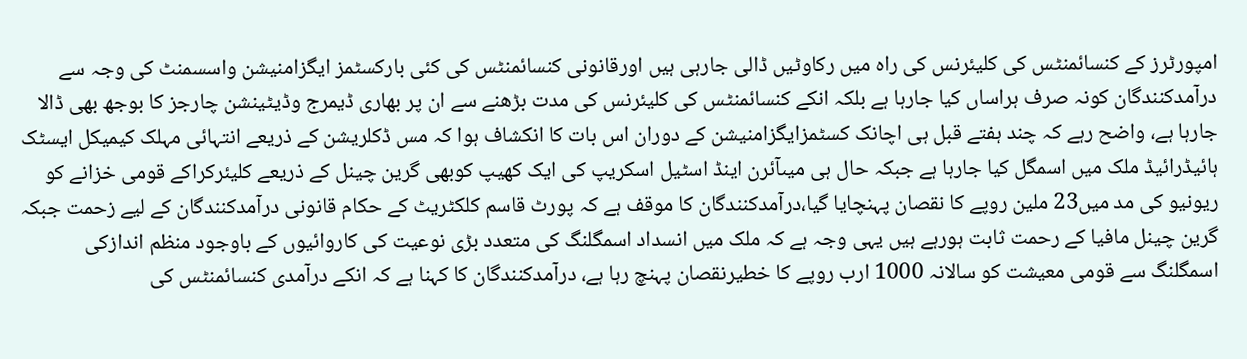امپورٹرز کے کنسائمنٹس کی کلیئرنس کی راہ میں رکاوٹیں ڈالی جارہی ہیں اورقانونی کنسائمنٹس کی کئی بارکسٹمز ایگزامنیشن واسسمنٹ کی وجہ سے درآمدکنندگان کونہ صرف ہراساں کیا جارہا ہے بلکہ انکے کنسائمنٹس کی کلیئرنس کی مدت بڑھنے سے ان پر بھاری ڈیمرج وڈیٹینشن چارجز کا بوجھ بھی ڈالا جارہا ہے، واضح رہے کہ چند ہفتے قبل ہی اچانک کسٹمزایگزامنیشن کے دوران اس بات کا انکشاف ہوا کہ مس ڈکلریشن کے ذریعے انتہائی مہلک کیمیکل ایسٹک ہائیڈرائیڈ ملک میں اسمگل کیا جارہا ہے جبکہ حال ہی میںآئرن اینڈ اسٹیل اسکریپ کی ایک کھیپ کوبھی گرین چینل کے ذریعے کلیئرکراکے قومی خزانے کو ریونیو کی مد میں23 ملین روپے کا نقصان پہنچایا گیا،درآمدکنندگان کا موقف ہے کہ پورٹ قاسم کلکٹریٹ کے حکام قانونی درآمدکنندگان کے لیے زحمت جبکہ گرین چینل مافیا کے رحمت ثابت ہورہے ہیں یہی وجہ ہے کہ ملک میں انسداد اسمگلنگ کی متعدد بڑی نوعیت کی کاروائیوں کے باوجود منظم اندازکی اسمگلنگ سے قومی معیشت کو سالانہ 1000 ارب روپے کا خطیرنقصان پہنچ رہا ہے، درآمدکنندگان کا کہنا ہے کہ انکے درآمدی کنسائمنٹس کی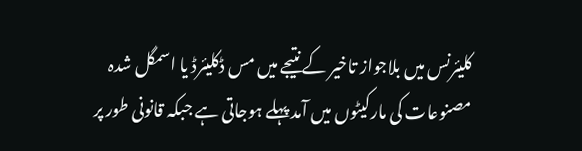کلیئرنس میں بلاجواز تاخیر کے نتیجے میں مس ڈکلیئرڈ یا اسمگل شدہ مصنوعات کی مارکیٹوں میں آمد پہلے ہوجاتی ہے جبکہ قانونی طور پر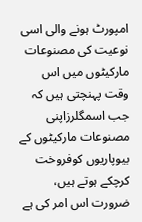امپورٹ ہونے والی اسی نوعیت کی مصنوعات مارکیٹوں میں اس وقت پہنچتی ہیں کہ جب اسمگلرزاپنی مصنوعات مارکیٹوں کے بیوپاریوں کوفروخت کرچکے ہوتے ہیں، ضرورت اس امر کی ہے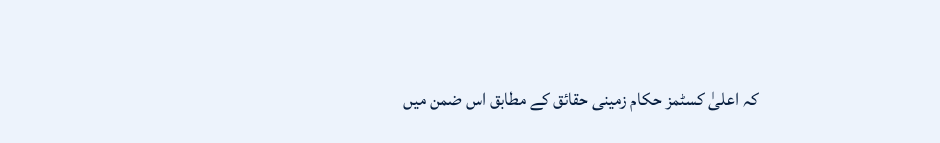کہ اعلیٰ کسٹمز حکام زمینی حقائق کے مطابق اس ضمن میں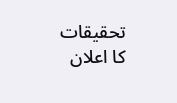تحقیقات کا اعلان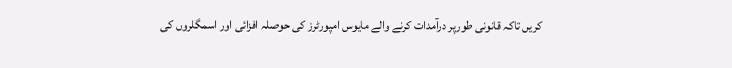کریں تاکہ قانونی طورپر درآمدات کرنے والے مایوس امپورٹرز کی حوصلہ افزائی اور اسمگلروں کی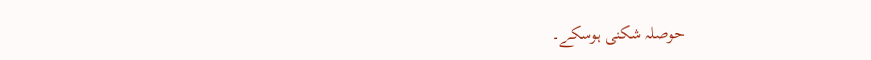حوصلہ شکنی ہوسکے۔